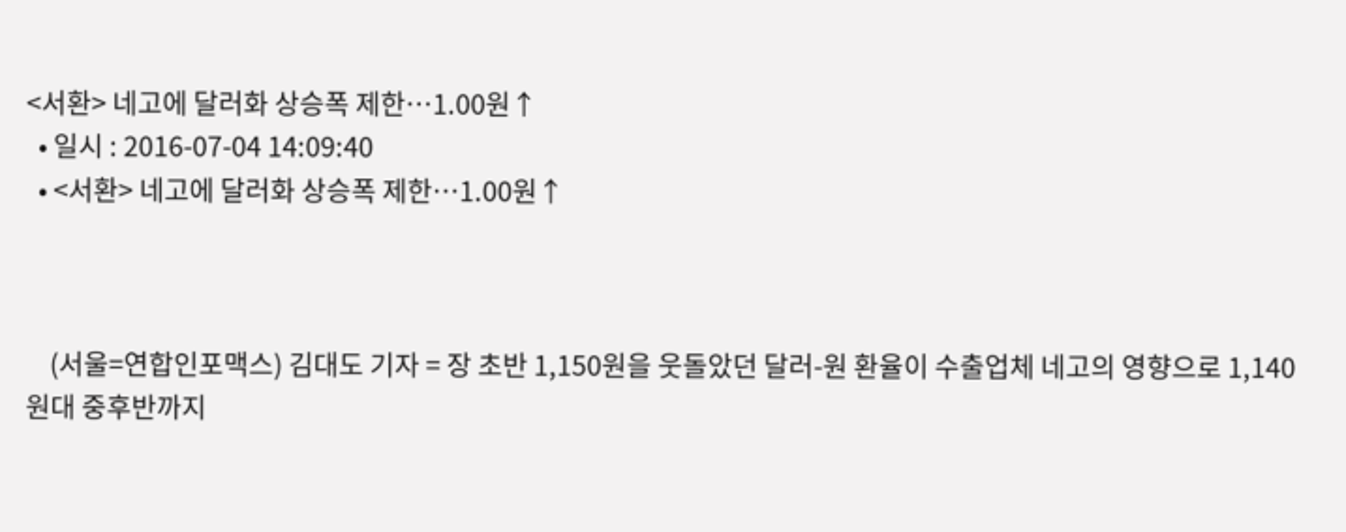<서환> 네고에 달러화 상승폭 제한…1.00원↑
  • 일시 : 2016-07-04 14:09:40
  • <서환> 네고에 달러화 상승폭 제한…1.00원↑



    (서울=연합인포맥스) 김대도 기자 = 장 초반 1,150원을 웃돌았던 달러-원 환율이 수출업체 네고의 영향으로 1,140원대 중후반까지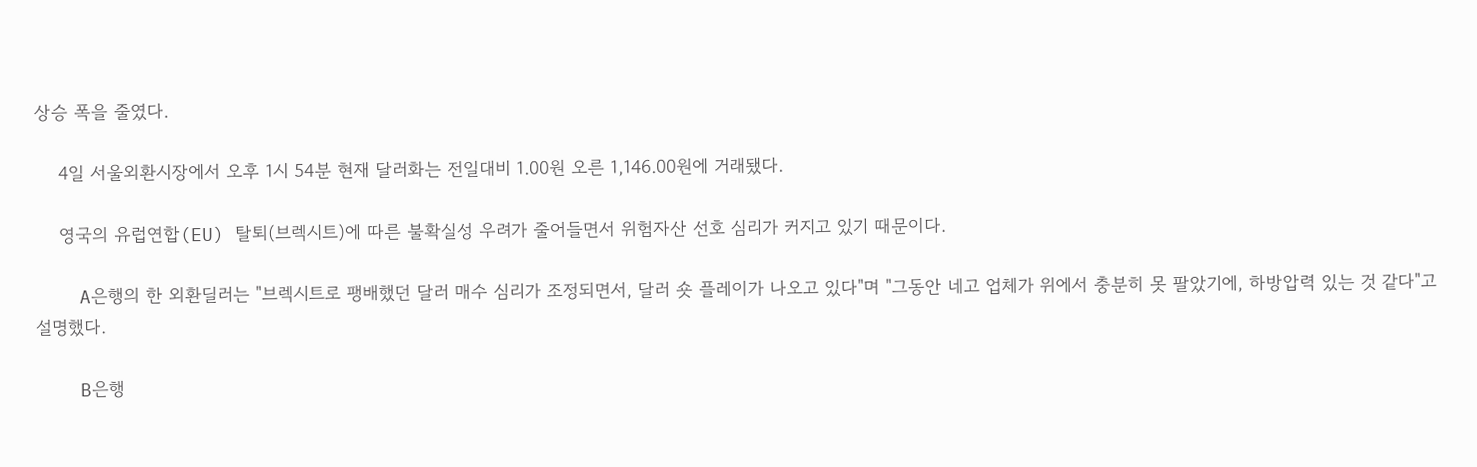상승 폭을 줄였다.

    4일 서울외환시장에서 오후 1시 54분 현재 달러화는 전일대비 1.00원 오른 1,146.00원에 거래됐다.

    영국의 유럽연합(EU) 탈퇴(브렉시트)에 따른 불확실성 우려가 줄어들면서 위험자산 선호 심리가 커지고 있기 때문이다.

    A은행의 한 외환딜러는 "브렉시트로 팽배했던 달러 매수 심리가 조정되면서, 달러 숏 플레이가 나오고 있다"며 "그동안 네고 업체가 위에서 충분히 못 팔았기에, 하방압력 있는 것 같다"고 설명했다.

    B은행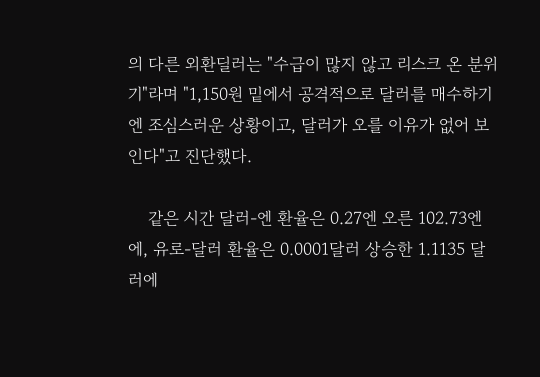의 다른 외환딜러는 "수급이 많지 않고 리스크 온 분위기"라며 "1,150원 밑에서 공격적으로 달러를 매수하기엔 조심스러운 상황이고, 달러가 오를 이유가 없어 보인다"고 진단했다.

    같은 시간 달러-엔 환율은 0.27엔 오른 102.73엔에, 유로-달러 환율은 0.0001달러 상승한 1.1135 달러에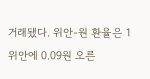거래됐다. 위안-원 환율은 1위안에 0.09원 오른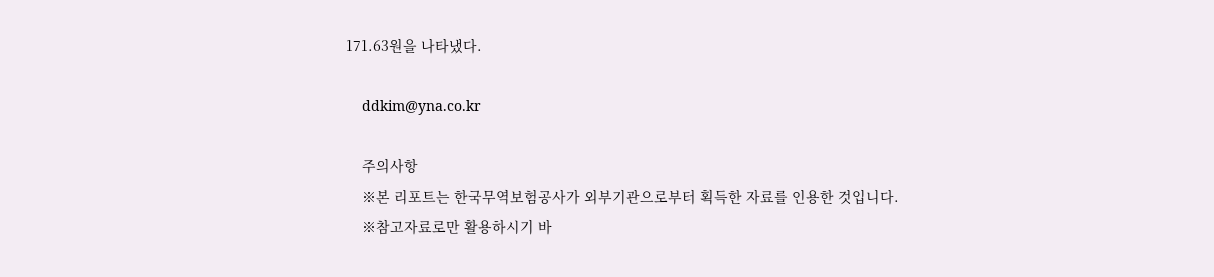171.63원을 나타냈다.

    ddkim@yna.co.kr

    주의사항
    ※본 리포트는 한국무역보험공사가 외부기관으로부터 획득한 자료를 인용한 것입니다.
    ※참고자료로만 활용하시기 바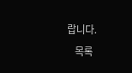랍니다.
    목록